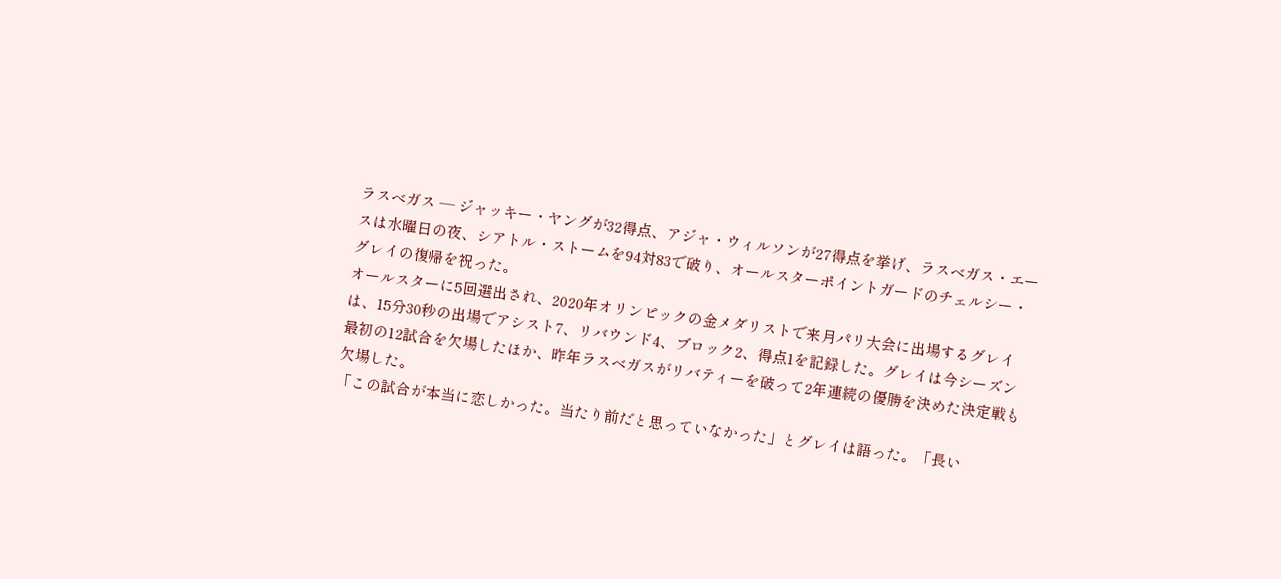ラスベガス — ジャッキー・ヤングが32得点、アジャ・ウィルソンが27得点を挙げ、ラスベガス・エースは水曜日の夜、シアトル・ストームを94対83で破り、オールスターポイントガードのチェルシー・グレイの復帰を祝った。
オールスターに5回選出され、2020年オリンピックの金メダリストで来月パリ大会に出場するグレイは、15分30秒の出場でアシスト7、リバウンド4、ブロック2、得点1を記録した。グレイは今シーズン最初の12試合を欠場したほか、昨年ラスベガスがリバティーを破って2年連続の優勝を決めた決定戦も欠場した。
「この試合が本当に恋しかった。当たり前だと思っていなかった」とグレイは語った。「長い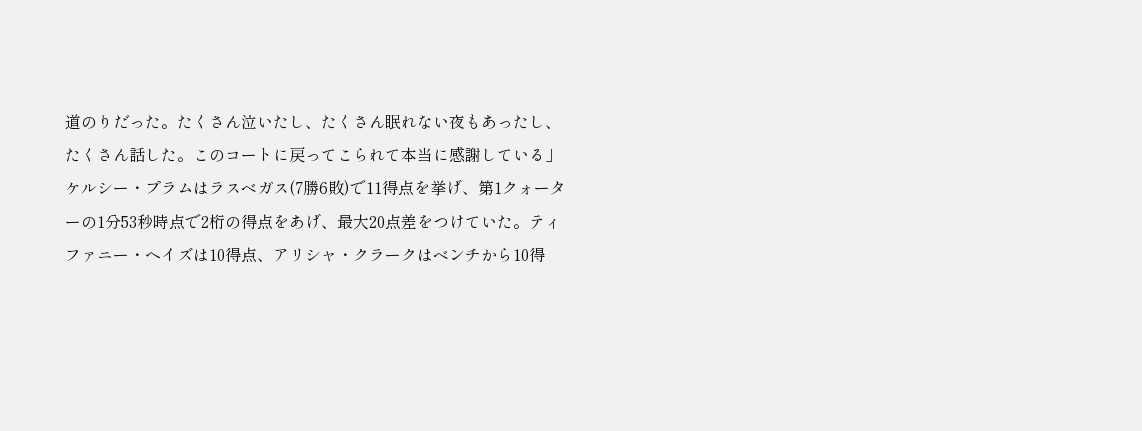道のりだった。たくさん泣いたし、たくさん眠れない夜もあったし、たくさん話した。このコートに戻ってこられて本当に感謝している」
ケルシー・プラムはラスベガス(7勝6敗)で11得点を挙げ、第1クォーターの1分53秒時点で2桁の得点をあげ、最大20点差をつけていた。ティファニー・ヘイズは10得点、アリシャ・クラークはベンチから10得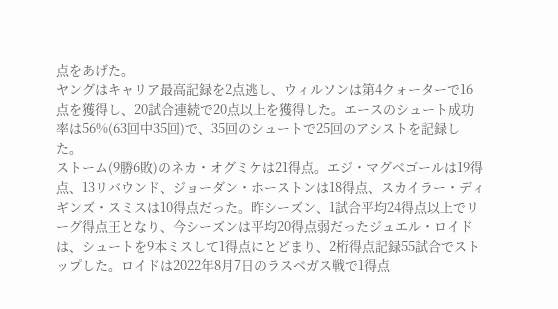点をあげた。
ヤングはキャリア最高記録を2点逃し、ウィルソンは第4クォーターで16点を獲得し、20試合連続で20点以上を獲得した。エースのシュート成功率は56%(63回中35回)で、35回のシュートで25回のアシストを記録した。
ストーム(9勝6敗)のネカ・オグミケは21得点。エジ・マグベゴールは19得点、13リバウンド、ジョーダン・ホーストンは18得点、スカイラー・ディギンズ・スミスは10得点だった。昨シーズン、1試合平均24得点以上でリーグ得点王となり、今シーズンは平均20得点弱だったジュエル・ロイドは、シュートを9本ミスして1得点にとどまり、2桁得点記録55試合でストップした。ロイドは2022年8月7日のラスベガス戦で1得点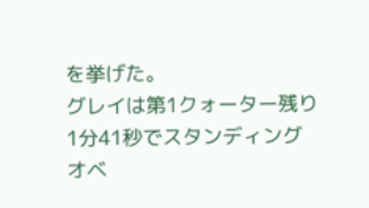を挙げた。
グレイは第1クォーター残り1分41秒でスタンディングオベ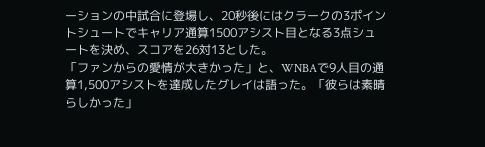ーションの中試合に登場し、20秒後にはクラークの3ポイントシュートでキャリア通算1500アシスト目となる3点シュートを決め、スコアを26対13とした。
「ファンからの愛情が大きかった」と、WNBAで9人目の通算1,500アシストを達成したグレイは語った。「彼らは素晴らしかった」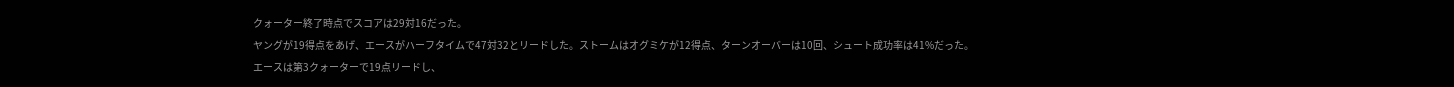クォーター終了時点でスコアは29対16だった。
ヤングが19得点をあげ、エースがハーフタイムで47対32とリードした。ストームはオグミケが12得点、ターンオーバーは10回、シュート成功率は41%だった。
エースは第3クォーターで19点リードし、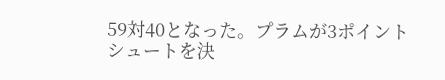59対40となった。プラムが3ポイントシュートを決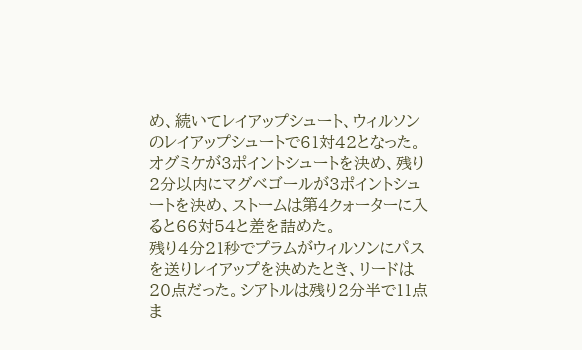め、続いてレイアップシュート、ウィルソンのレイアップシュートで61対42となった。オグミケが3ポイントシュートを決め、残り2分以内にマグベゴールが3ポイントシュートを決め、ストームは第4クォーターに入ると66対54と差を詰めた。
残り4分21秒でプラムがウィルソンにパスを送りレイアップを決めたとき、リードは20点だった。シアトルは残り2分半で11点ま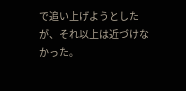で追い上げようとしたが、それ以上は近づけなかった。